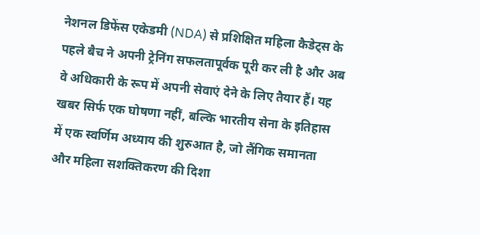नेशनल डिफेंस एकेडमी (NDA) से प्रशिक्षित महिला कैडेट्स के पहले बैच ने अपनी ट्रेनिंग सफलतापूर्वक पूरी कर ली है और अब वे अधिकारी के रूप में अपनी सेवाएं देने के लिए तैयार हैं। यह खबर सिर्फ एक घोषणा नहीं, बल्कि भारतीय सेना के इतिहास में एक स्वर्णिम अध्याय की शुरुआत है, जो लैंगिक समानता और महिला सशक्तिकरण की दिशा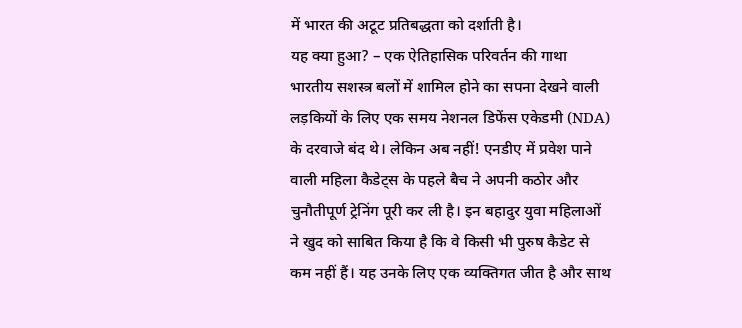में भारत की अटूट प्रतिबद्धता को दर्शाती है।
यह क्या हुआ? – एक ऐतिहासिक परिवर्तन की गाथा
भारतीय सशस्त्र बलों में शामिल होने का सपना देखने वाली लड़कियों के लिए एक समय नेशनल डिफेंस एकेडमी (NDA) के दरवाजे बंद थे। लेकिन अब नहीं! एनडीए में प्रवेश पाने वाली महिला कैडेट्स के पहले बैच ने अपनी कठोर और चुनौतीपूर्ण ट्रेनिंग पूरी कर ली है। इन बहादुर युवा महिलाओं ने खुद को साबित किया है कि वे किसी भी पुरुष कैडेट से कम नहीं हैं। यह उनके लिए एक व्यक्तिगत जीत है और साथ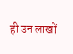ही उन लाखों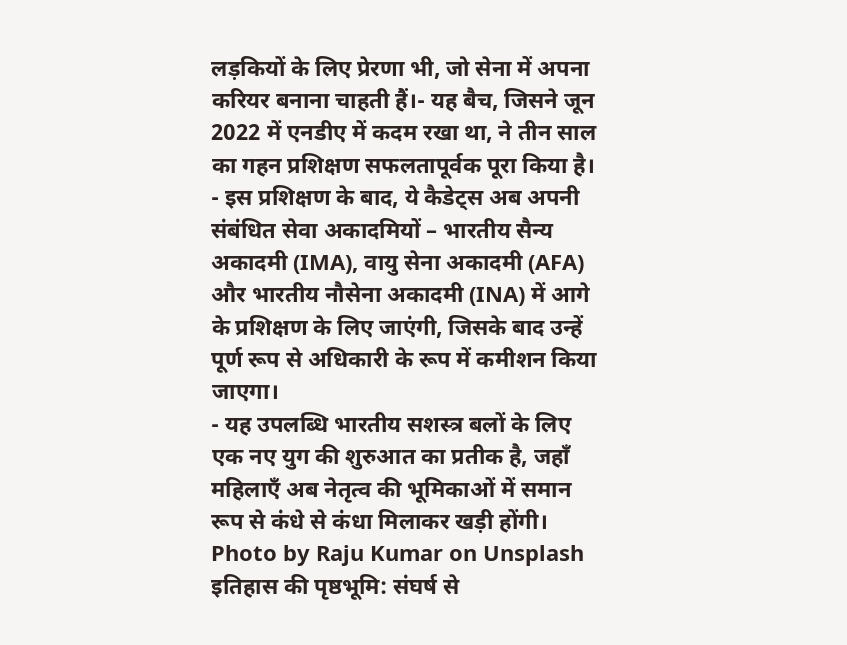लड़कियों के लिए प्रेरणा भी, जो सेना में अपना करियर बनाना चाहती हैं।- यह बैच, जिसने जून 2022 में एनडीए में कदम रखा था, ने तीन साल का गहन प्रशिक्षण सफलतापूर्वक पूरा किया है।
- इस प्रशिक्षण के बाद, ये कैडेट्स अब अपनी संबंधित सेवा अकादमियों – भारतीय सैन्य अकादमी (IMA), वायु सेना अकादमी (AFA) और भारतीय नौसेना अकादमी (INA) में आगे के प्रशिक्षण के लिए जाएंगी, जिसके बाद उन्हें पूर्ण रूप से अधिकारी के रूप में कमीशन किया जाएगा।
- यह उपलब्धि भारतीय सशस्त्र बलों के लिए एक नए युग की शुरुआत का प्रतीक है, जहाँ महिलाएँ अब नेतृत्व की भूमिकाओं में समान रूप से कंधे से कंधा मिलाकर खड़ी होंगी।
Photo by Raju Kumar on Unsplash
इतिहास की पृष्ठभूमि: संघर्ष से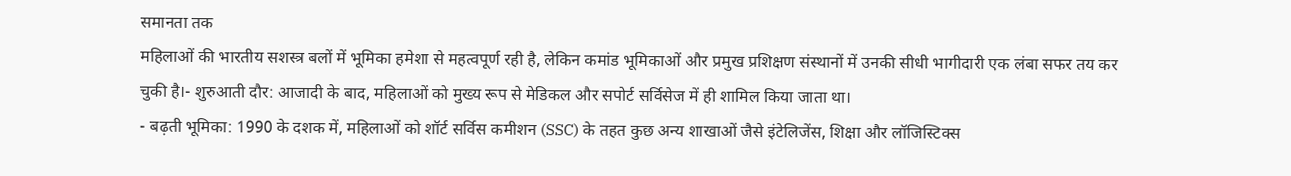समानता तक
महिलाओं की भारतीय सशस्त्र बलों में भूमिका हमेशा से महत्वपूर्ण रही है, लेकिन कमांड भूमिकाओं और प्रमुख प्रशिक्षण संस्थानों में उनकी सीधी भागीदारी एक लंबा सफर तय कर चुकी है।- शुरुआती दौर: आजादी के बाद, महिलाओं को मुख्य रूप से मेडिकल और सपोर्ट सर्विसेज में ही शामिल किया जाता था।
- बढ़ती भूमिका: 1990 के दशक में, महिलाओं को शॉर्ट सर्विस कमीशन (SSC) के तहत कुछ अन्य शाखाओं जैसे इंटेलिजेंस, शिक्षा और लॉजिस्टिक्स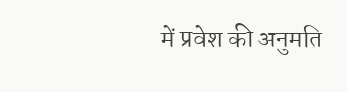में प्रवेश की अनुमति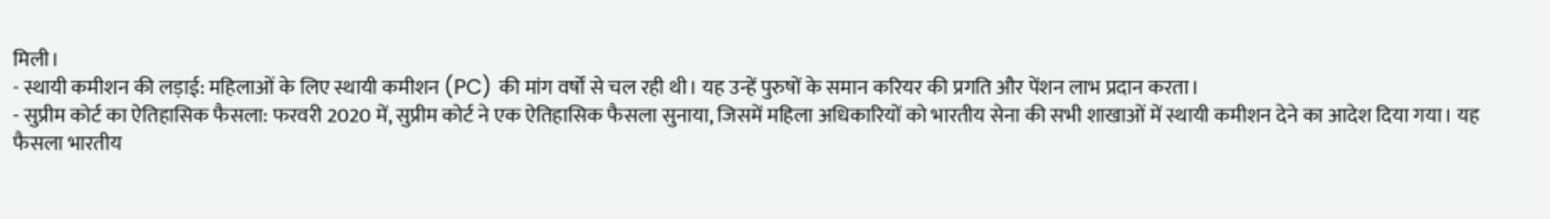मिली।
- स्थायी कमीशन की लड़ाई: महिलाओं के लिए स्थायी कमीशन (PC) की मांग वर्षों से चल रही थी। यह उन्हें पुरुषों के समान करियर की प्रगति और पेंशन लाभ प्रदान करता।
- सुप्रीम कोर्ट का ऐतिहासिक फैसला: फरवरी 2020 में, सुप्रीम कोर्ट ने एक ऐतिहासिक फैसला सुनाया, जिसमें महिला अधिकारियों को भारतीय सेना की सभी शाखाओं में स्थायी कमीशन देने का आदेश दिया गया। यह फैसला भारतीय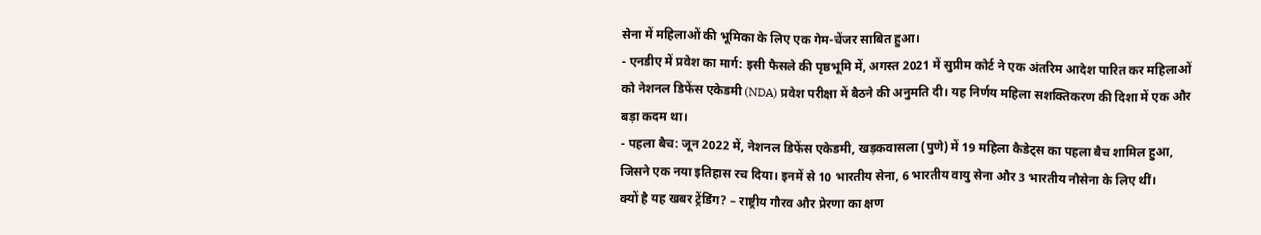सेना में महिलाओं की भूमिका के लिए एक गेम-चेंजर साबित हुआ।
- एनडीए में प्रवेश का मार्ग: इसी फैसले की पृष्ठभूमि में, अगस्त 2021 में सुप्रीम कोर्ट ने एक अंतरिम आदेश पारित कर महिलाओं को नेशनल डिफेंस एकेडमी (NDA) प्रवेश परीक्षा में बैठने की अनुमति दी। यह निर्णय महिला सशक्तिकरण की दिशा में एक और बड़ा कदम था।
- पहला बैच: जून 2022 में, नेशनल डिफेंस एकेडमी, खड़कवासला (पुणे) में 19 महिला कैडेट्स का पहला बैच शामिल हुआ, जिसने एक नया इतिहास रच दिया। इनमें से 10 भारतीय सेना, 6 भारतीय वायु सेना और 3 भारतीय नौसेना के लिए थीं।
क्यों है यह खबर ट्रेंडिंग? – राष्ट्रीय गौरव और प्रेरणा का क्षण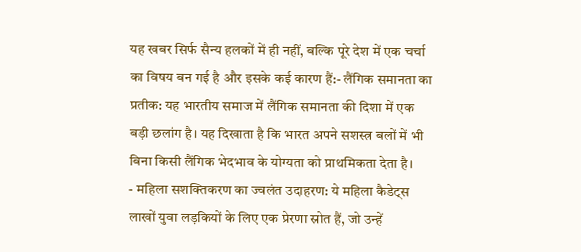यह खबर सिर्फ सैन्य हलकों में ही नहीं, बल्कि पूरे देश में एक चर्चा का विषय बन गई है और इसके कई कारण हैं:- लैंगिक समानता का प्रतीक: यह भारतीय समाज में लैंगिक समानता की दिशा में एक बड़ी छलांग है। यह दिखाता है कि भारत अपने सशस्त्र बलों में भी बिना किसी लैंगिक भेदभाव के योग्यता को प्राथमिकता देता है।
- महिला सशक्तिकरण का ज्वलंत उदाहरण: ये महिला कैडेट्स लाखों युवा लड़कियों के लिए एक प्रेरणा स्रोत हैं, जो उन्हें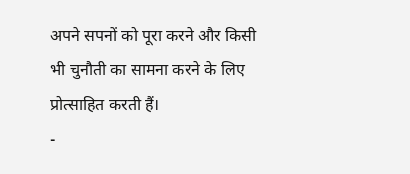अपने सपनों को पूरा करने और किसी भी चुनौती का सामना करने के लिए प्रोत्साहित करती हैं।
-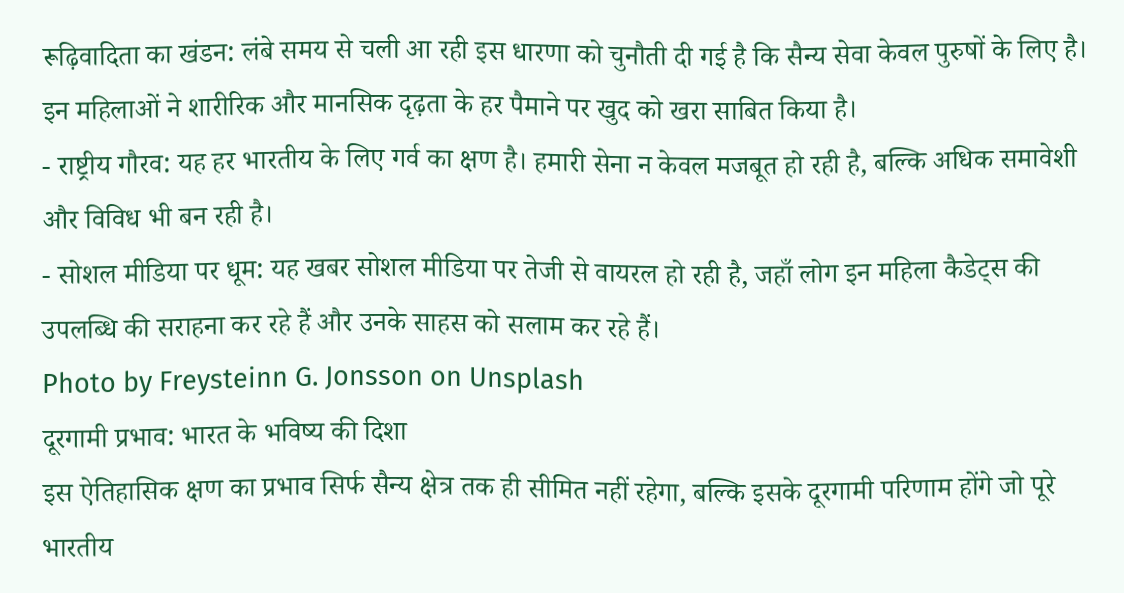रूढ़िवादिता का खंडन: लंबे समय से चली आ रही इस धारणा को चुनौती दी गई है कि सैन्य सेवा केवल पुरुषों के लिए है। इन महिलाओं ने शारीरिक और मानसिक दृढ़ता के हर पैमाने पर खुद को खरा साबित किया है।
- राष्ट्रीय गौरव: यह हर भारतीय के लिए गर्व का क्षण है। हमारी सेना न केवल मजबूत हो रही है, बल्कि अधिक समावेशी और विविध भी बन रही है।
- सोशल मीडिया पर धूम: यह खबर सोशल मीडिया पर तेजी से वायरल हो रही है, जहाँ लोग इन महिला कैडेट्स की उपलब्धि की सराहना कर रहे हैं और उनके साहस को सलाम कर रहे हैं।
Photo by Freysteinn G. Jonsson on Unsplash
दूरगामी प्रभाव: भारत के भविष्य की दिशा
इस ऐतिहासिक क्षण का प्रभाव सिर्फ सैन्य क्षेत्र तक ही सीमित नहीं रहेगा, बल्कि इसके दूरगामी परिणाम होंगे जो पूरे भारतीय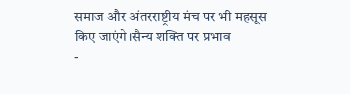समाज और अंतरराष्ट्रीय मंच पर भी महसूस किए जाएंगे।सैन्य शक्ति पर प्रभाव
-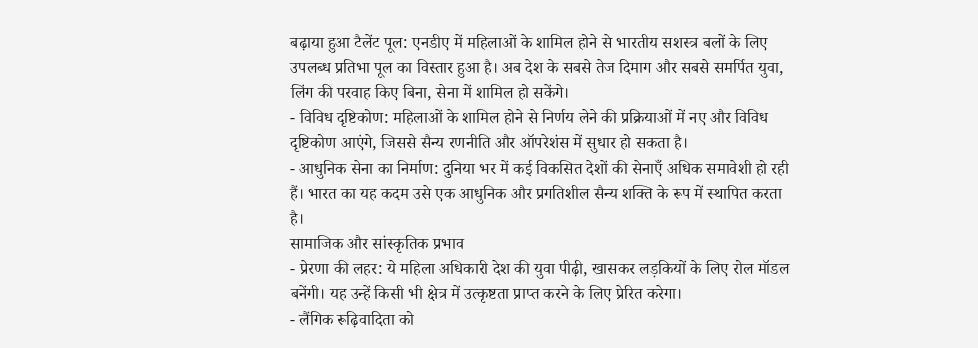बढ़ाया हुआ टैलेंट पूल: एनडीए में महिलाओं के शामिल होने से भारतीय सशस्त्र बलों के लिए उपलब्ध प्रतिभा पूल का विस्तार हुआ है। अब देश के सबसे तेज दिमाग और सबसे समर्पित युवा, लिंग की परवाह किए बिना, सेना में शामिल हो सकेंगे।
- विविध दृष्टिकोण: महिलाओं के शामिल होने से निर्णय लेने की प्रक्रियाओं में नए और विविध दृष्टिकोण आएंगे, जिससे सैन्य रणनीति और ऑपरेशंस में सुधार हो सकता है।
- आधुनिक सेना का निर्माण: दुनिया भर में कई विकसित देशों की सेनाएँ अधिक समावेशी हो रही हैं। भारत का यह कदम उसे एक आधुनिक और प्रगतिशील सैन्य शक्ति के रूप में स्थापित करता है।
सामाजिक और सांस्कृतिक प्रभाव
- प्रेरणा की लहर: ये महिला अधिकारी देश की युवा पीढ़ी, खासकर लड़कियों के लिए रोल मॉडल बनेंगी। यह उन्हें किसी भी क्षेत्र में उत्कृष्टता प्राप्त करने के लिए प्रेरित करेगा।
- लैंगिक रूढ़िवादिता को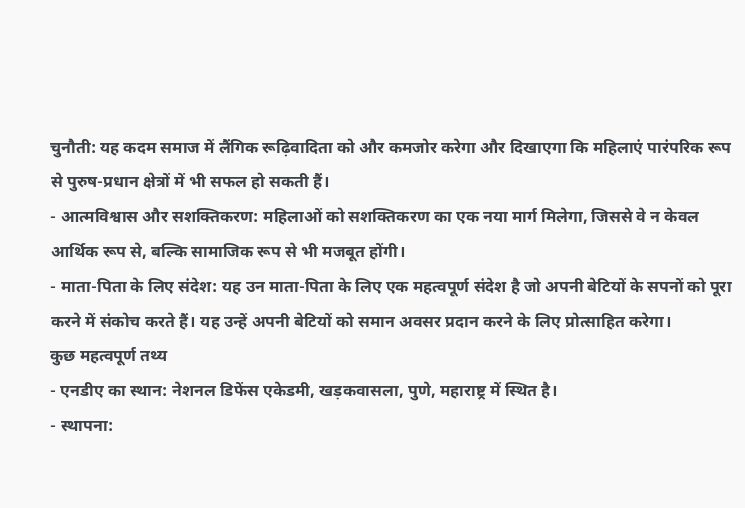चुनौती: यह कदम समाज में लैंगिक रूढ़िवादिता को और कमजोर करेगा और दिखाएगा कि महिलाएं पारंपरिक रूप से पुरुष-प्रधान क्षेत्रों में भी सफल हो सकती हैं।
- आत्मविश्वास और सशक्तिकरण: महिलाओं को सशक्तिकरण का एक नया मार्ग मिलेगा, जिससे वे न केवल आर्थिक रूप से, बल्कि सामाजिक रूप से भी मजबूत होंगी।
- माता-पिता के लिए संदेश: यह उन माता-पिता के लिए एक महत्वपूर्ण संदेश है जो अपनी बेटियों के सपनों को पूरा करने में संकोच करते हैं। यह उन्हें अपनी बेटियों को समान अवसर प्रदान करने के लिए प्रोत्साहित करेगा।
कुछ महत्वपूर्ण तथ्य
- एनडीए का स्थान: नेशनल डिफेंस एकेडमी, खड़कवासला, पुणे, महाराष्ट्र में स्थित है।
- स्थापना: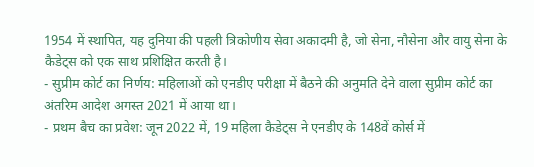1954 में स्थापित, यह दुनिया की पहली त्रिकोणीय सेवा अकादमी है, जो सेना, नौसेना और वायु सेना के कैडेट्स को एक साथ प्रशिक्षित करती है।
- सुप्रीम कोर्ट का निर्णय: महिलाओं को एनडीए परीक्षा में बैठने की अनुमति देने वाला सुप्रीम कोर्ट का अंतरिम आदेश अगस्त 2021 में आया था।
- प्रथम बैच का प्रवेश: जून 2022 में, 19 महिला कैडेट्स ने एनडीए के 148वें कोर्स में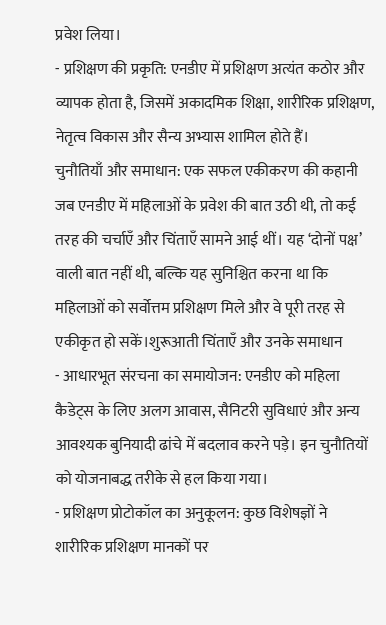प्रवेश लिया।
- प्रशिक्षण की प्रकृति: एनडीए में प्रशिक्षण अत्यंत कठोर और व्यापक होता है, जिसमें अकादमिक शिक्षा, शारीरिक प्रशिक्षण, नेतृत्व विकास और सैन्य अभ्यास शामिल होते हैं।
चुनौतियाँ और समाधान: एक सफल एकीकरण की कहानी
जब एनडीए में महिलाओं के प्रवेश की बात उठी थी, तो कई तरह की चर्चाएँ और चिंताएँ सामने आई थीं। यह ‘दोनों पक्ष’ वाली बात नहीं थी, बल्कि यह सुनिश्चित करना था कि महिलाओं को सर्वोत्तम प्रशिक्षण मिले और वे पूरी तरह से एकीकृत हो सकें।शुरूआती चिंताएँ और उनके समाधान
- आधारभूत संरचना का समायोजन: एनडीए को महिला कैडेट्स के लिए अलग आवास, सैनिटरी सुविधाएं और अन्य आवश्यक बुनियादी ढांचे में बदलाव करने पड़े। इन चुनौतियों को योजनाबद्ध तरीके से हल किया गया।
- प्रशिक्षण प्रोटोकॉल का अनुकूलन: कुछ विशेषज्ञों ने शारीरिक प्रशिक्षण मानकों पर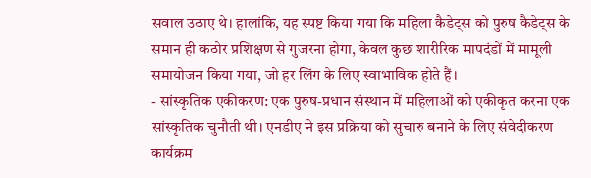सवाल उठाए थे। हालांकि, यह स्पष्ट किया गया कि महिला कैडेट्स को पुरुष कैडेट्स के समान ही कठोर प्रशिक्षण से गुजरना होगा, केवल कुछ शारीरिक मापदंडों में मामूली समायोजन किया गया, जो हर लिंग के लिए स्वाभाविक होते हैं।
- सांस्कृतिक एकीकरण: एक पुरुष-प्रधान संस्थान में महिलाओं को एकीकृत करना एक सांस्कृतिक चुनौती थी। एनडीए ने इस प्रक्रिया को सुचारु बनाने के लिए संवेदीकरण कार्यक्रम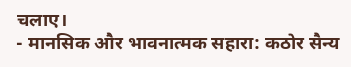चलाए।
- मानसिक और भावनात्मक सहारा: कठोर सैन्य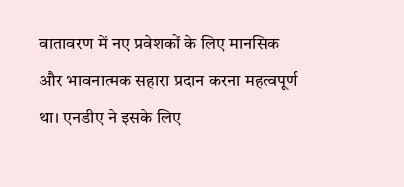वातावरण में नए प्रवेशकों के लिए मानसिक और भावनात्मक सहारा प्रदान करना महत्वपूर्ण था। एनडीए ने इसके लिए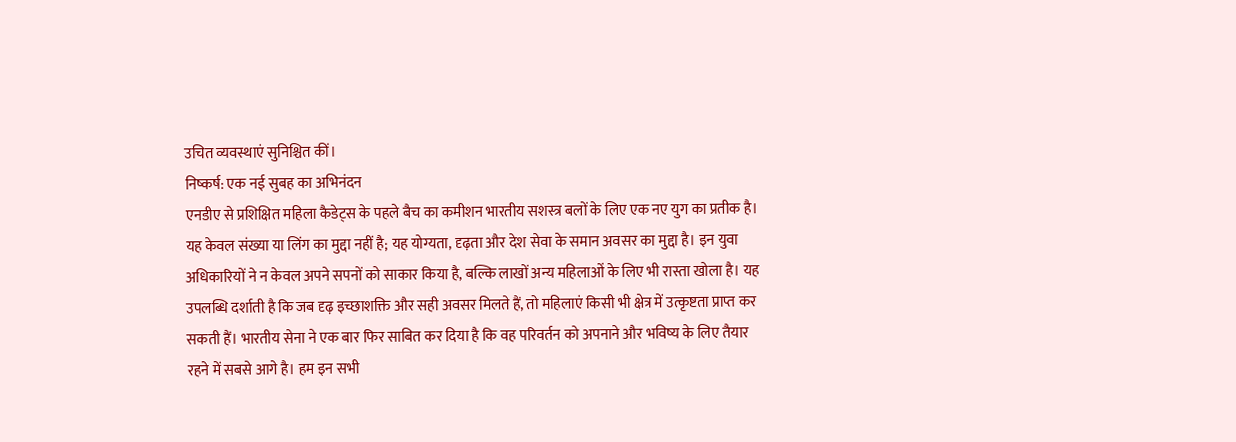उचित व्यवस्थाएं सुनिश्चित कीं।
निष्कर्ष: एक नई सुबह का अभिनंदन
एनडीए से प्रशिक्षित महिला कैडेट्स के पहले बैच का कमीशन भारतीय सशस्त्र बलों के लिए एक नए युग का प्रतीक है। यह केवल संख्या या लिंग का मुद्दा नहीं है; यह योग्यता, दृढ़ता और देश सेवा के समान अवसर का मुद्दा है। इन युवा अधिकारियों ने न केवल अपने सपनों को साकार किया है, बल्कि लाखों अन्य महिलाओं के लिए भी रास्ता खोला है। यह उपलब्धि दर्शाती है कि जब दृढ़ इच्छाशक्ति और सही अवसर मिलते हैं, तो महिलाएं किसी भी क्षेत्र में उत्कृष्टता प्राप्त कर सकती हैं। भारतीय सेना ने एक बार फिर साबित कर दिया है कि वह परिवर्तन को अपनाने और भविष्य के लिए तैयार रहने में सबसे आगे है। हम इन सभी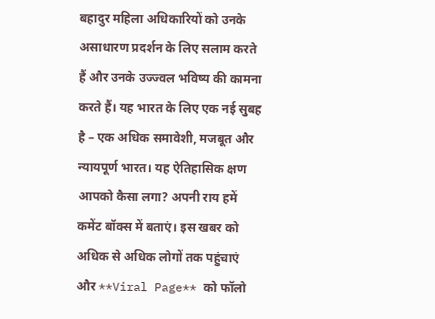बहादुर महिला अधिकारियों को उनके असाधारण प्रदर्शन के लिए सलाम करते हैं और उनके उज्ज्वल भविष्य की कामना करते हैं। यह भारत के लिए एक नई सुबह है – एक अधिक समावेशी, मजबूत और न्यायपूर्ण भारत। यह ऐतिहासिक क्षण आपको कैसा लगा? अपनी राय हमें कमेंट बॉक्स में बताएं। इस खबर को अधिक से अधिक लोगों तक पहुंचाएं और **Viral Page** को फॉलो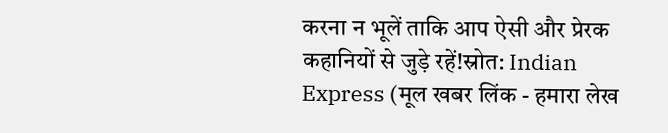करना न भूलें ताकि आप ऐसी और प्रेरक कहानियों से जुड़े रहें!स्रोत: Indian Express (मूल खबर लिंक - हमारा लेख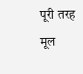पूरी तरह मूल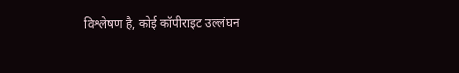विश्लेषण है, कोई कॉपीराइट उल्लंघन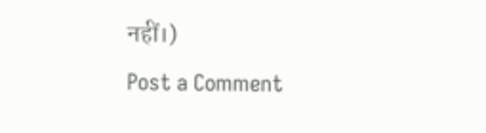नहीं।)
Post a Comment